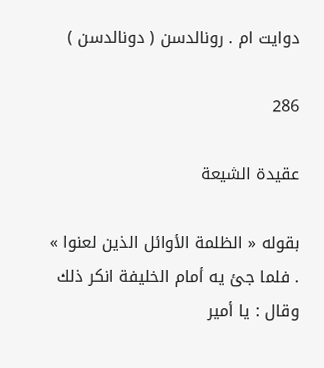دوايت ام . رونالدسن ( دونالدسن )

286

عقيدة الشيعة

بقوله « الظلمة الأوائل الذين لعنوا » . فلما جئ يه أمام الخليفة انكر ذلك وقال : يا أمير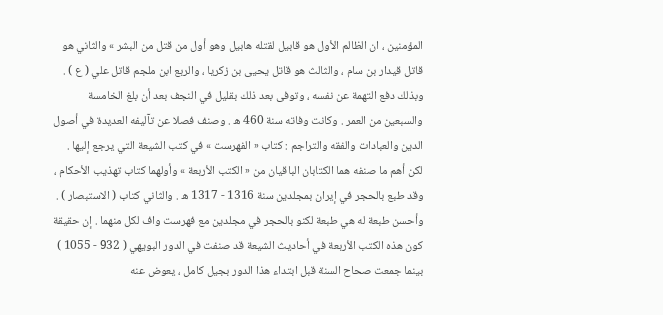المؤمنين ، ان الظالم الأول هو قابيل لقتله هابيل وهو أول من قتل من البشر » والثاني هو قاتل قيدار بن سام ، والثالث هو قاتل يحيى بن زكريا ، والربع ابن ملجم قاتل علي ( ع ) . وبذلك دفع التهمة عن نفسه ، وتوفى بعد ذلك بقليل في النجف بعد أن بلغ الخامسة والسبعين من العمر . وكانت وفاته سنة 460 ه . وصنف فصلا عن تآليفه العديدة في أصول الدين والعبادات والفقه والتراجم : كتاب « الفهرست » في كتب الشيعة التي يرجع إليها . لكن أهم ما صنفه هما الكتابان الباقيان من « الكتب الأربعة » وأولهما كتاب تهذيب الأحكام ، وقد طبع بالحجر في إيران بمجلدين سنة 1316 - 1317 ه . والثاني كتاب ( الاستبصار ) . وأحسن طبعة له هي طبعة لكنو بالحجر في مجلدين مع فهرست واف لكل منهما . إن حقيقة كون هذه الكتب الأربعة في أحاديث الشيعة قد صنفت في الدور البويهي ( 932 - 1055 ) بينما جمعت صحاح السنة قبل ابتداء هذا الدور بجيل كامل ، يعوض عنه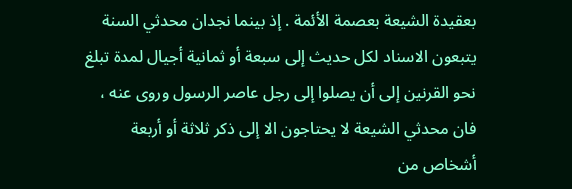بعقيدة الشيعة بعصمة الأئمة . إذ بينما نجدان محدثي السنة يتبعون الاسناد لكل حديث إلى سبعة أو ثمانية أجيال لمدة تبلغ نحو القرنين إلى أن يصلوا إلى رجل عاصر الرسول وروى عنه ، فان محدثي الشيعة لا يحتاجون الا إلى ذكر ثلاثة أو أربعة أشخاص من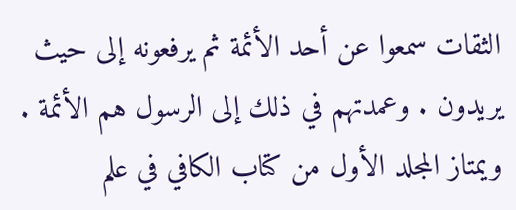الثقات سمعوا عن أحد الأئمة ثم يرفعونه إلى حيث يريدون . وعمدتهم في ذلك إلى الرسول هم الأئمة . ويمتاز المجلد الأول من كتاب الكافي في علم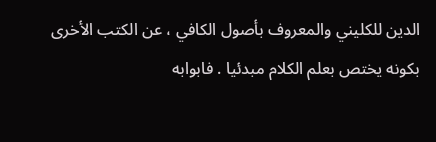الدين للكليني والمعروف بأصول الكافي ، عن الكتب الأخرى بكونه يختص بعلم الكلام مبدئيا . فابوابه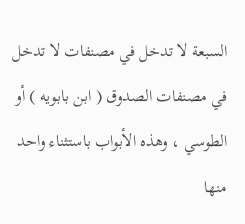السبعة لا تدخل في مصنفات لا تدخل في مصنفات الصدوق ( ابن بابويه ) أو الطوسي ، وهذه الأبواب باستثناء واحد منها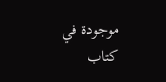موجودة في كتاب